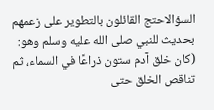السؤالاحتج القائلون بالتطوير على زعمهم بحديث للنبي صلى الله عليه وسلم وهو: (كان خلق آدم ستون ذراعًا في السماء، ثم تناقص الخلق حتى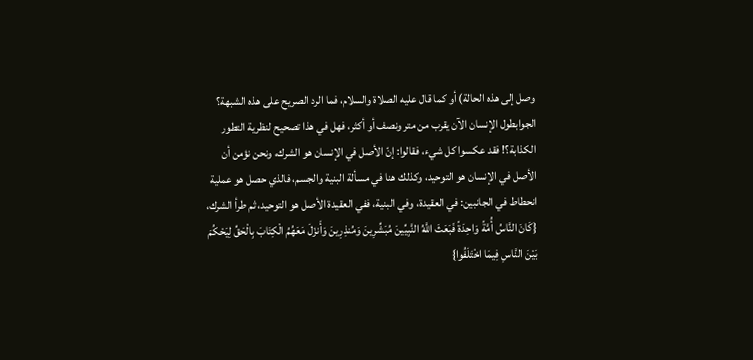وصل إلى هذه الحالة) أو كما قال عليه الصلاة والسلام، فما الرد الصريح على هذه الشبهة؟
الجوابطول الإنسان الآن يقرب من متر ونصف أو أكثر، فهل في هذا تصحيح لنظرية التطور الكذابة؟! فقد عكسوا كل شيء، فقالوا: إنّ الأصل في الإنسان هو الشرك، ونحن نؤمن أن الأصل في الإنسان هو التوحيد، وكذلك هنا في مسألة البنية والجسم، فالذي حصل هو عملية انحطاط في الجانبين: في العقيدة، وفي البنية، ففي العقيدة الأصل هو التوحيد، ثم طرأ الشرك، {كَانَ النَّاسُ أُمَّةً وَاحِدَةً فَبَعَثَ اللَّهُ النَّبِيِّينَ مُبَشِّرِينَ وَمُنذِرِينَ وَأَنزَلَ مَعَهُمُ الْكِتَابَ بِالْحَقِّ لِيَحْكُمَ بَيْنَ النَّاسِ فِيمَا اخْتَلَفُوا}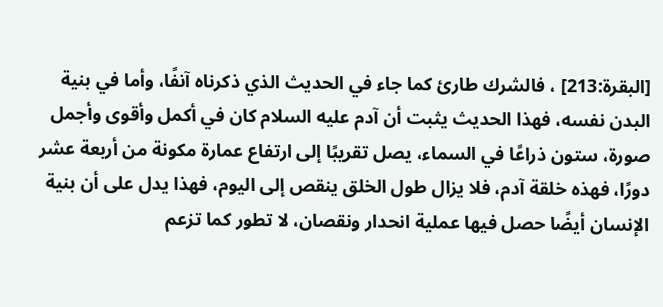[البقرة:213] ، فالشرك طارئ كما جاء في الحديث الذي ذكرناه آنفًا، وأما في بنية البدن نفسه، فهذا الحديث يثبت أن آدم عليه السلام كان في أكمل وأقوى وأجمل صورة، ستون ذراعًا في السماء، يصل تقريبًا إلى ارتفاع عمارة مكونة من أربعة عشر دورًا، فهذه خلقة آدم، فلا يزال طول الخلق ينقص إلى اليوم، فهذا يدل على أن بنية الإنسان أيضًا حصل فيها عملية انحدار ونقصان، لا تطور كما تزعم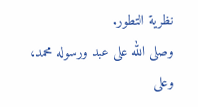نظرية التطور.
وصلى الله على عبد ورسوله محمد، وعلى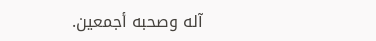آله وصحبه أجمعين.